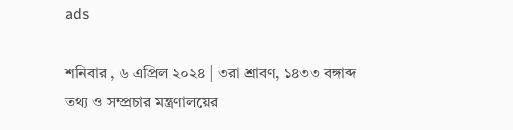ads

শনিবার , ৬ এপ্রিল ২০২৪ | ৩রা শ্রাবণ, ১৪৩৩ বঙ্গাব্দ
তথ্য ও সম্প্রচার মন্ত্রণালয়ের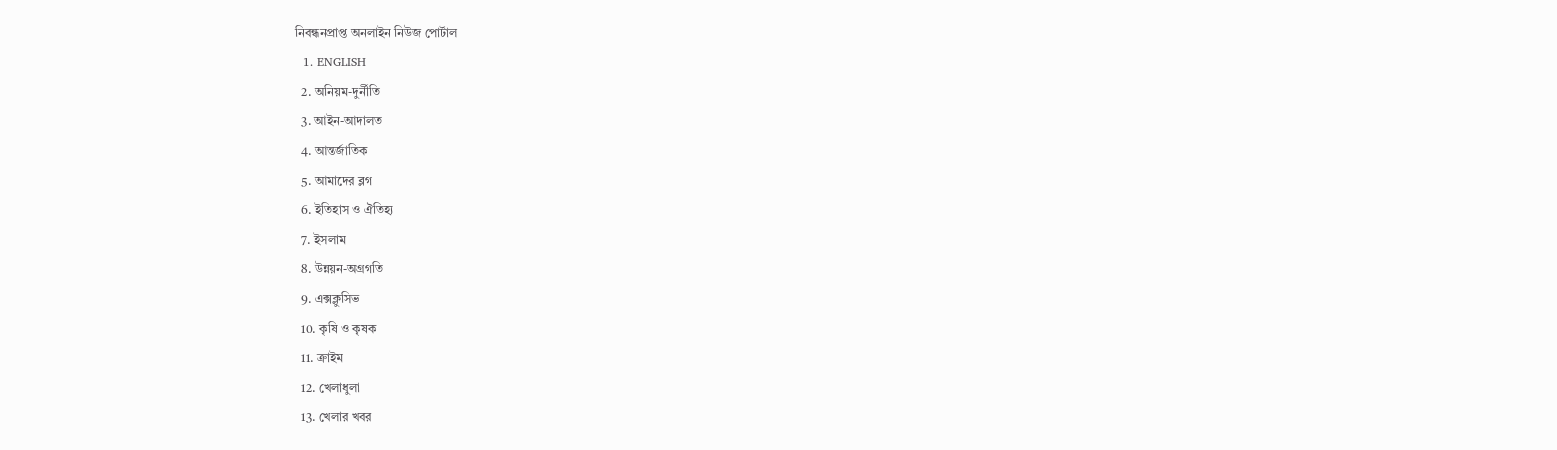নিবন্ধনপ্রাপ্ত অনলাইন নিউজ পোর্টাল
  1. ENGLISH
  2. অনিয়ম-দুর্নীতি
  3. আইন-আদালত
  4. আন্তর্জাতিক
  5. আমাদের ব্লগ
  6. ইতিহাস ও ঐতিহ্য
  7. ইসলাম
  8. উন্নয়ন-অগ্রগতি
  9. এক্সক্লুসিভ
  10. কৃষি ও কৃষক
  11. ক্রাইম
  12. খেলাধুলা
  13. খেলার খবর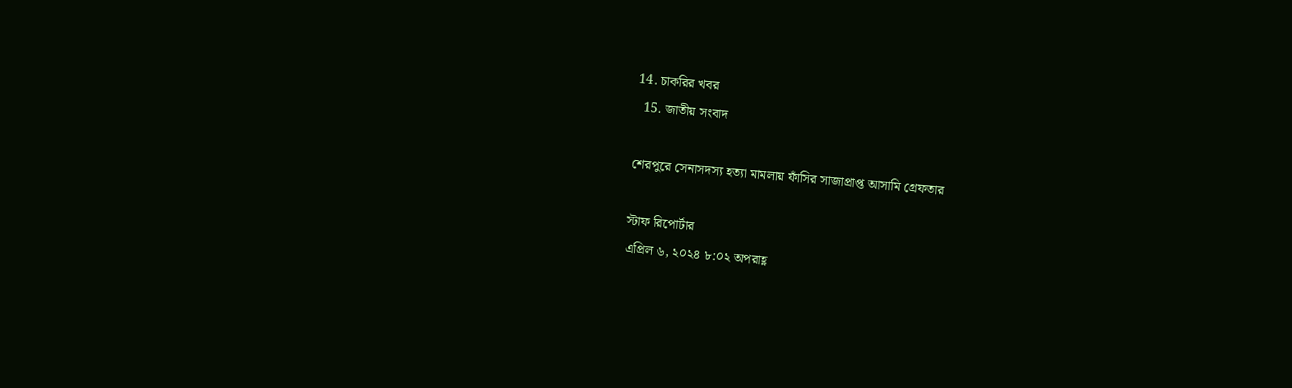14. চাকরির খবর
  15. জাতীয় সংবাদ

শেরপুরে সেনাসদস্য হত্যা মামলায় ফাঁসির সাজাপ্রাপ্ত আসামি গ্রেফতার

স্টাফ রিপোর্টার
এপ্রিল ৬, ২০২৪ ৮:০২ অপরাহ্ণ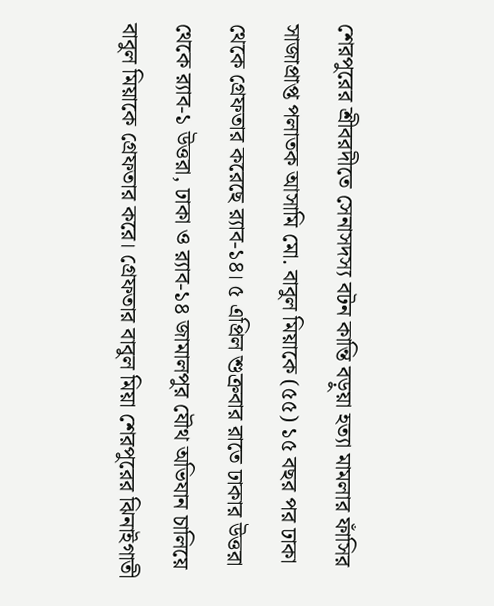শেরপুরের শ্রীবরদীতে সেনাসদস্য বটন কান্তি বড়ুয়া হত্যা মামলার ফাঁসির সাজাপ্রাপ্ত পলাতক আসামি মো. বাবুল মিয়াকে (৫৫) ১৫ বছর পর ঢাকা থেকে গ্রেফতার করেছে র‌্যাব-১৪। ৫ এপ্রিল শুক্রবার রাতে ঢাকার উত্তরা থেকে র‌্যাব-১ উত্তরা, ঢাকা ও র‌্যাব-১৪ জামালপুর যৌথ অভিযান চালিয়ে বাবুল মিয়াকে গ্রেফতার করে। গ্রেফতার বাবুল মিয়া শেরপুরের ঝিনাইগাতী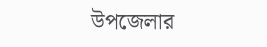উপজেলার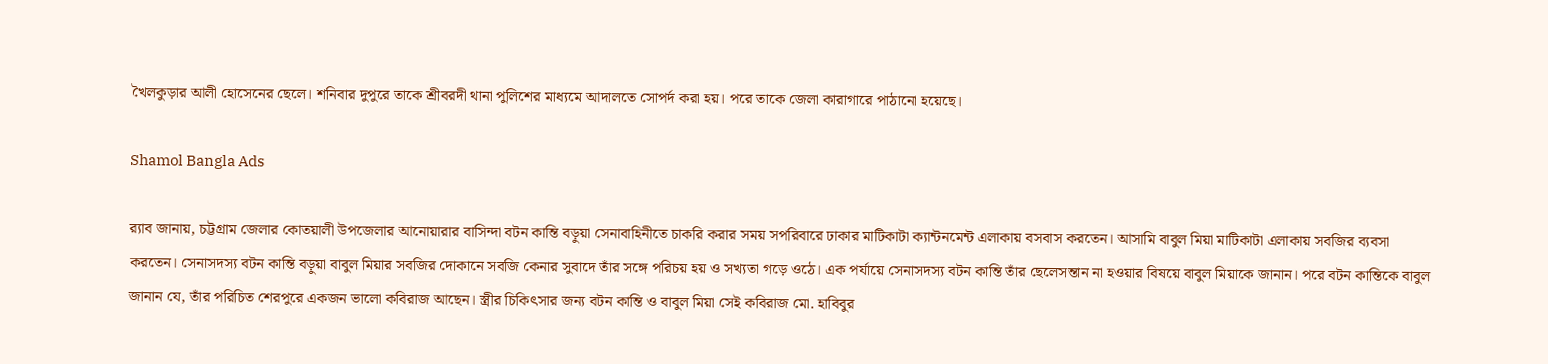খৈলকুড়ার আলী হোসেনের ছেলে। শনিবার দুপুরে তাকে শ্রীবরদী থানা পুলিশের মাধ্যমে আদালতে সোপর্দ করা হয়। পরে তাকে জেলা কারাগারে পাঠানো হয়েছে।

Shamol Bangla Ads

র‌্যাব জানায়, চট্টগ্রাম জেলার কোতয়ালী উপজেলার আনোয়ারার বাসিন্দা বটন কান্তি বড়ুয়া সেনাবাহিনীতে চাকরি করার সময় সপরিবারে ঢাকার মাটিকাটা ক্যান্টনমেন্ট এলাকায় বসবাস করতেন। আসামি বাবুল মিয়া মাটিকাটা এলাকায় সবজির ব্যবসা করতেন। সেনাসদস্য বটন কান্তি বড়ুয়া বাবুল মিয়ার সবজির দোকানে সবজি কেনার সুবাদে তাঁর সঙ্গে পরিচয় হয় ও সখ্যতা গড়ে ওঠে। এক পর্যায়ে সেনাসদস্য বটন কান্তি তাঁর ছেলেসন্তান না হওয়ার বিষয়ে বাবুল মিয়াকে জানান। পরে বটন কান্তিকে বাবুল জানান যে, তাঁর পরিচিত শেরপুরে একজন ভালো কবিরাজ আছেন। স্ত্রীর চিকিৎসার জন্য বটন কান্তি ও বাবুল মিয়া সেই কবিরাজ মো. হাবিবুর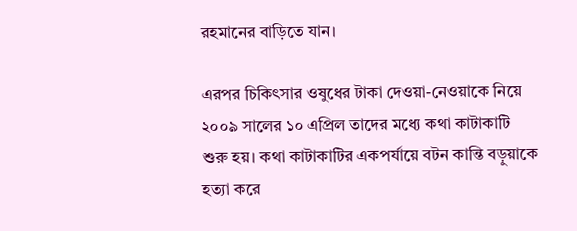রহমানের বাড়িতে যান।

এরপর চিকিৎসার ওষুধের টাকা দেওয়া-নেওয়াকে নিয়ে ২০০৯ সালের ১০ এপ্রিল তাদের মধ্যে কথা কাটাকাটি শুরু হয়। কথা কাটাকাটির একপর্যায়ে বটন কান্তি বড়ুয়াকে হত্যা করে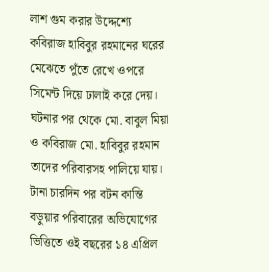লাশ গুম করার উদ্দেশ্যে কবিরাজ হাবিবুর রহমানের ঘরের মেঝেতে পুঁতে রেখে ওপরে সিমেন্ট দিয়ে ঢালাই করে দেয়। ঘটনার পর থেকে মো. বাবুল মিয়া ও কবিরাজ মো. হাবিবুর রহমান তাদের পরিবারসহ পালিয়ে যায়। টানা চারদিন পর বটন কান্তি বড়ুয়ার পরিবারের অভিযোগের ভিত্তিতে ওই বছরের ১৪ এপ্রিল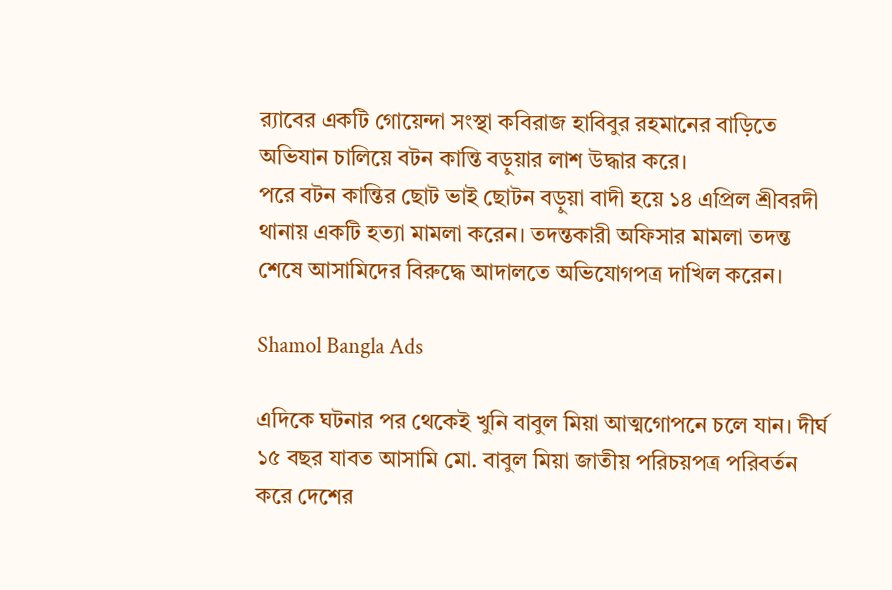র‌্যাবের একটি গোয়েন্দা সংস্থা কবিরাজ হাবিবুর রহমানের বাড়িতে অভিযান চালিয়ে বটন কান্তি বড়ুয়ার লাশ উদ্ধার করে।
পরে বটন কান্তির ছোট ভাই ছোটন বড়ুয়া বাদী হয়ে ১৪ এপ্রিল শ্রীবরদী থানায় একটি হত্যা মামলা করেন। তদন্তকারী অফিসার মামলা তদন্ত শেষে আসামিদের বিরুদ্ধে আদালতে অভিযোগপত্র দাখিল করেন।

Shamol Bangla Ads

এদিকে ঘটনার পর থেকেই খুনি বাবুল মিয়া আত্মগোপনে চলে যান। দীর্ঘ ১৫ বছর যাবত আসামি মো. বাবুল মিয়া জাতীয় পরিচয়পত্র পরিবর্তন করে দেশের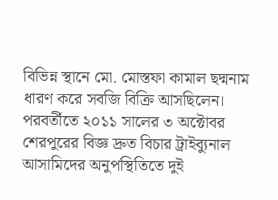বিভিন্ন স্থানে মো. মোস্তফা কামাল ছদ্মনাম ধারণ করে সবজি বিক্রি আসছিলেন। পরবর্তীতে ২০১১ সালের ৩ অক্টোবর শেরপুরের বিজ্ঞ দ্রুত বিচার ট্রাইব্যুনাল আসামিদের অনুপস্থিতিতে দুই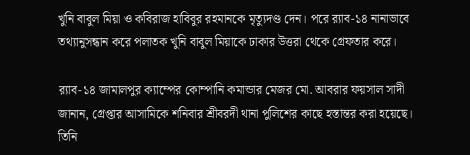খুনি বাবুল মিয়া ও কবিরাজ হাবিবুর রহমানকে মৃত্যুদণ্ড দেন। পরে র‌্যাব-১৪ নানাভাবে তথ্যানুসন্ধান করে পলাতক খুনি বাবুল মিয়াকে ঢাকার উত্তরা থেকে গ্রেফতার করে।

র‌্যাব-১৪ জামালপুর ক্যাম্পের কোম্পানি কমান্ডার মেজর মো. আবরার ফয়সাল সাদী জানান, গ্রেপ্তার আসামিকে শনিবার শ্রীবরদী থানা পুলিশের কাছে হস্তান্তর করা হয়েছে। তিনি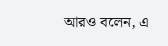আরও বলেন, এ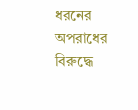ধরনের অপরাধের বিরুদ্ধে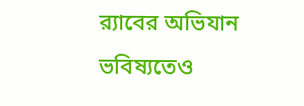র‌্যাবের অভিযান ভবিষ্যতেও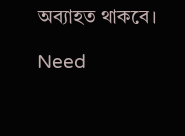অব্যাহত থাকবে।

Need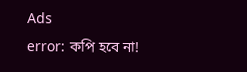Ads
error: কপি হবে না!